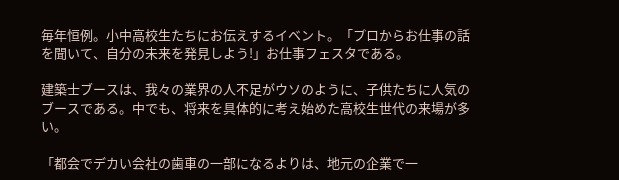毎年恒例。小中高校生たちにお伝えするイベント。「プロからお仕事の話を聞いて、自分の未来を発見しよう!」お仕事フェスタである。

建築士ブースは、我々の業界の人不足がウソのように、子供たちに人気のブースである。中でも、将来を具体的に考え始めた高校生世代の来場が多い。

「都会でデカい会社の歯車の一部になるよりは、地元の企業で一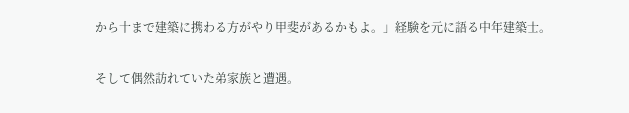から十まで建築に携わる方がやり甲斐があるかもよ。」経験を元に語る中年建築士。

そして偶然訪れていた弟家族と遭遇。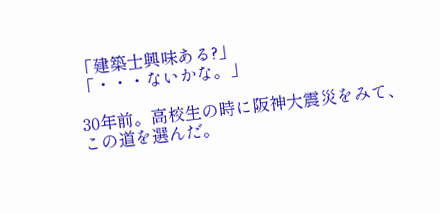「建築士興味ある?」
「・・・ないかな。」

30年前。高校生の時に阪神大震災をみて、この道を選んだ。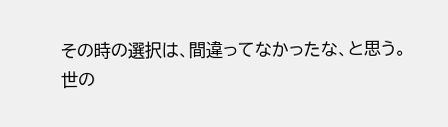その時の選択は、間違ってなかったな、と思う。
世の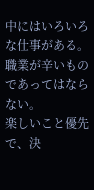中にはいろいろな仕事がある。職業が辛いものであってはならない。
楽しいこと優先で、決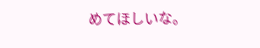めてほしいな。